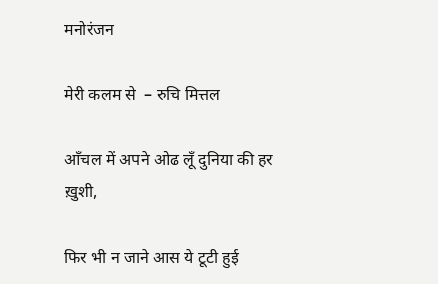मनोरंजन

मेरी कलम से  – रुचि मित्तल

आँचल में अपने ओढ लूँ दुनिया की हर ख़ुशी,

फिर भी न जाने आस ये टूटी हुई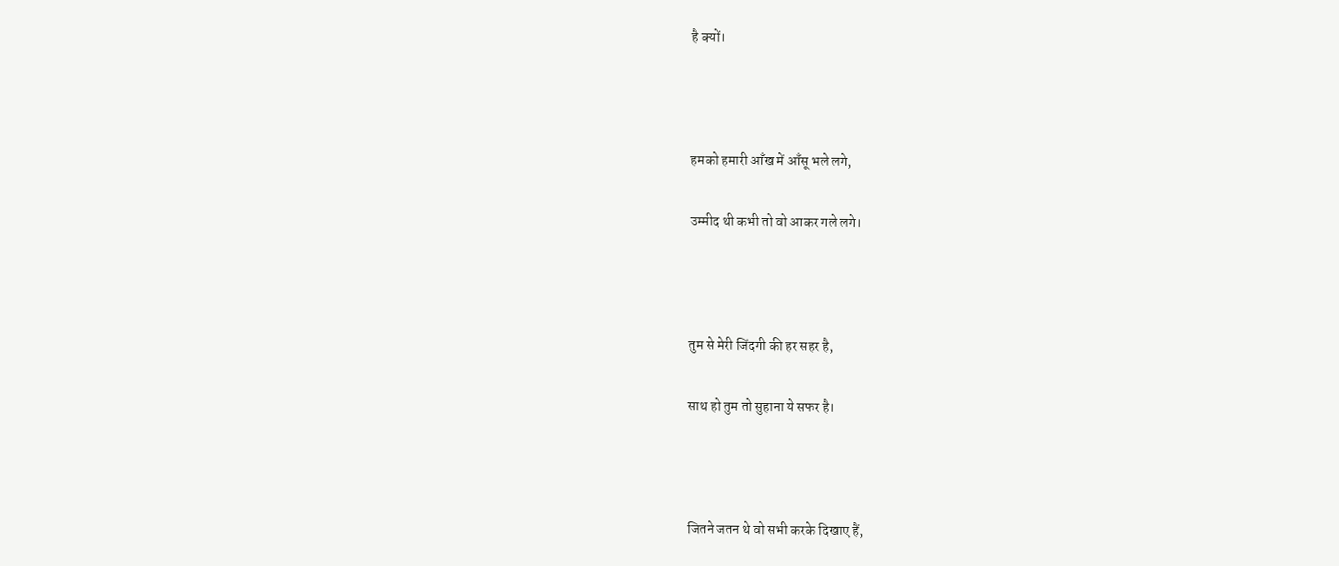है क्यों।



हमको हमारी आँख में आँसू भले लगे,

उम्मीद थी कभी तो वो आकर गले लगे।



तुम से मेरी जिंदगी की हर सहर है,

साथ हो तुम तो सुहाना ये सफर है।



जितने जतन थे वो सभी करके दिखाए हैं,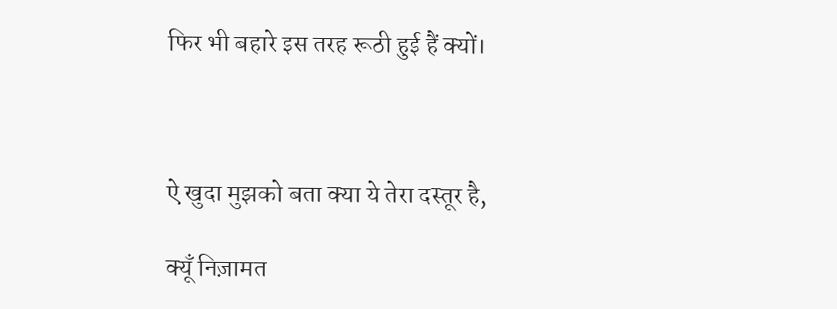फिर भी बहारे इस तरह रूठी हुई हैं क्यों।



ऐ खुदा मुझको बता क्या ये तेरा दस्तूर है,

क्यूँ निज़ामत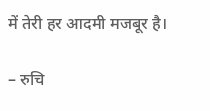में तेरी हर आदमी मजबूर है।

– रुचि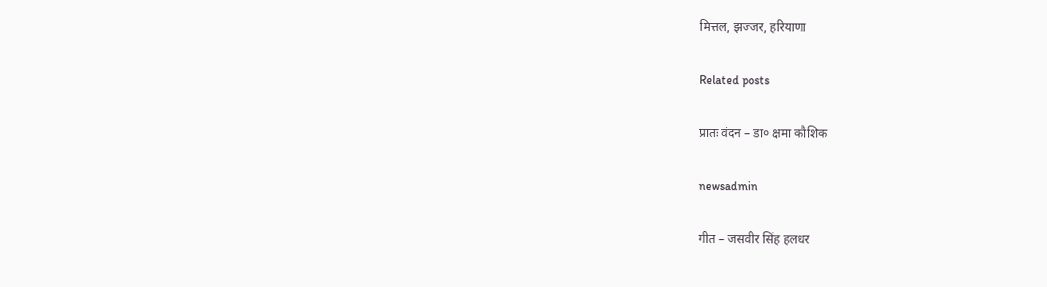मित्तल, झज्जर, हरियाणा

Related posts

प्रातः वंदन – डा० क्षमा कौशिक

newsadmin

गीत – जसवीर सिंह हलधर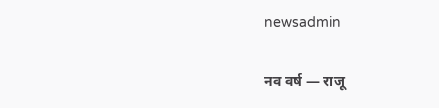newsadmin

नव वर्ष — राजू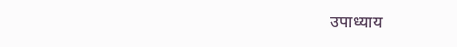उपाध्याय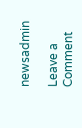newsadmin

Leave a Comment